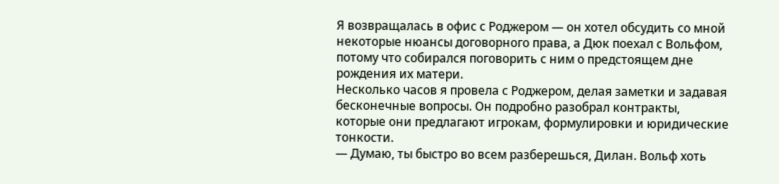Я возвращалась в офис с Роджером — он хотел обсудить со мной некоторые нюансы договорного права, а Дюк поехал с Вольфом, потому что собирался поговорить с ним о предстоящем дне рождения их матери.
Несколько часов я провела с Роджером, делая заметки и задавая бесконечные вопросы. Он подробно разобрал контракты, которые они предлагают игрокам, формулировки и юридические тонкости.
— Думаю, ты быстро во всем разберешься, Дилан. Вольф хоть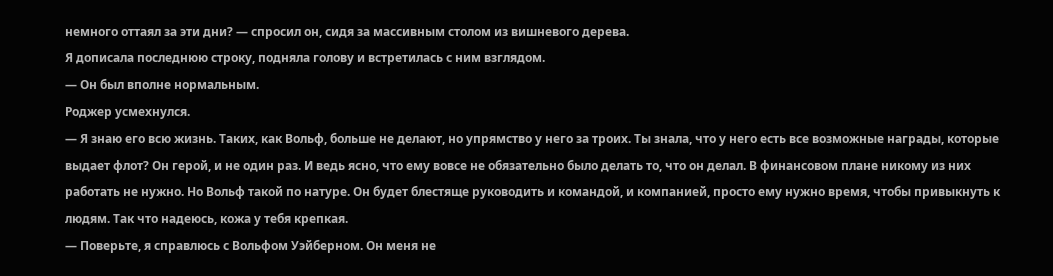немного оттаял за эти дни? — спросил он, сидя за массивным столом из вишневого дерева.
Я дописала последнюю строку, подняла голову и встретилась с ним взглядом.
— Он был вполне нормальным.
Роджер усмехнулся.
— Я знаю его всю жизнь. Таких, как Вольф, больше не делают, но упрямство у него за троих. Ты знала, что у него есть все возможные награды, которые выдает флот? Он герой, и не один раз. И ведь ясно, что ему вовсе не обязательно было делать то, что он делал. В финансовом плане никому из них работать не нужно. Но Вольф такой по натуре. Он будет блестяще руководить и командой, и компанией, просто ему нужно время, чтобы привыкнуть к людям. Так что надеюсь, кожа у тебя крепкая.
— Поверьте, я справлюсь с Вольфом Уэйберном. Он меня не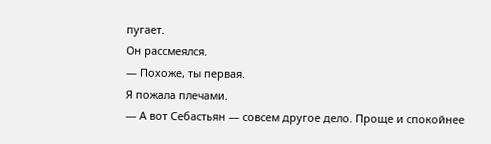пугает.
Он рассмеялся.
— Похоже, ты первая.
Я пожала плечами.
— А вот Себастьян — совсем другое дело. Проще и спокойнее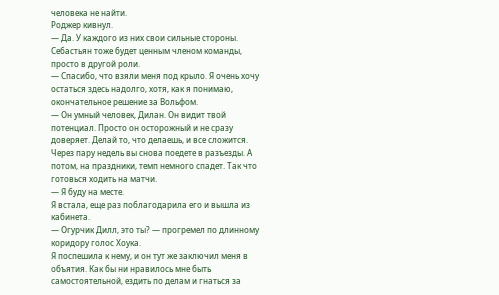человека не найти.
Роджер кивнул.
— Да. У каждого из них свои сильные стороны. Себастьян тоже будет ценным членом команды, просто в другой роли.
— Спасибо, что взяли меня под крыло. Я очень хочу остаться здесь надолго, хотя, как я понимаю, окончательное решение за Вольфом.
— Он умный человек, Дилан. Он видит твой потенциал. Просто он осторожный и не сразу доверяет. Делай то, что делаешь, и все сложится. Через пару недель вы снова поедете в разъезды. А потом, на праздники, темп немного спадет. Так что готовься ходить на матчи.
— Я буду на месте.
Я встала, еще раз поблагодарила его и вышла из кабинета.
— Огурчик Дилл, это ты? — прогремел по длинному коридору голос Хоука.
Я поспешила к нему, и он тут же заключил меня в объятия. Как бы ни нравилось мне быть самостоятельной, ездить по делам и гнаться за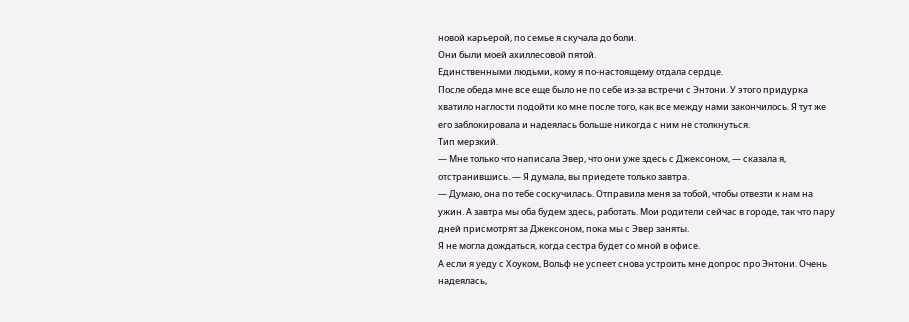новой карьерой, по семье я скучала до боли.
Они были моей ахиллесовой пятой.
Единственными людьми, кому я по-настоящему отдала сердце.
После обеда мне все еще было не по себе из-за встречи с Энтони. У этого придурка хватило наглости подойти ко мне после того, как все между нами закончилось. Я тут же его заблокировала и надеялась больше никогда с ним не столкнуться.
Тип мерзкий.
— Мне только что написала Эвер, что они уже здесь с Джексоном, — сказала я, отстранившись. — Я думала, вы приедете только завтра.
— Думаю, она по тебе соскучилась. Отправила меня за тобой, чтобы отвезти к нам на ужин. А завтра мы оба будем здесь, работать. Мои родители сейчас в городе, так что пару дней присмотрят за Джексоном, пока мы с Эвер заняты.
Я не могла дождаться, когда сестра будет со мной в офисе.
А если я уеду с Хоуком, Вольф не успеет снова устроить мне допрос про Энтони. Очень надеялась,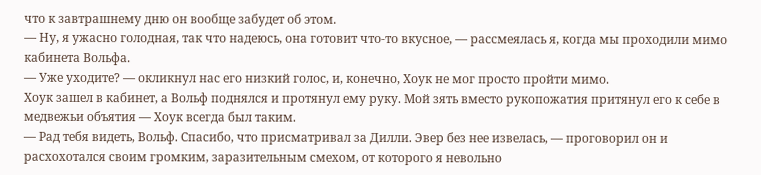что к завтрашнему дню он вообще забудет об этом.
— Ну, я ужасно голодная, так что надеюсь, она готовит что-то вкусное, — рассмеялась я, когда мы проходили мимо кабинета Вольфа.
— Уже уходите? — окликнул нас его низкий голос, и, конечно, Хоук не мог просто пройти мимо.
Хоук зашел в кабинет, а Вольф поднялся и протянул ему руку. Мой зять вместо рукопожатия притянул его к себе в медвежьи объятия — Хоук всегда был таким.
— Рад тебя видеть, Вольф. Спасибо, что присматривал за Дилли. Эвер без нее извелась, — проговорил он и расхохотался своим громким, заразительным смехом, от которого я невольно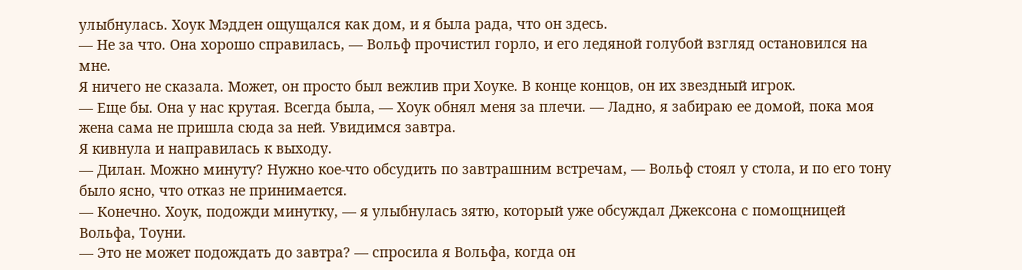улыбнулась. Хоук Мэдден ощущался как дом, и я была рада, что он здесь.
— Не за что. Она хорошо справилась, — Вольф прочистил горло, и его ледяной голубой взгляд остановился на мне.
Я ничего не сказала. Может, он просто был вежлив при Хоуке. В конце концов, он их звездный игрок.
— Еще бы. Она у нас крутая. Всегда была, — Хоук обнял меня за плечи. — Ладно, я забираю ее домой, пока моя жена сама не пришла сюда за ней. Увидимся завтра.
Я кивнула и направилась к выходу.
— Дилан. Можно минуту? Нужно кое-что обсудить по завтрашним встречам, — Вольф стоял у стола, и по его тону было ясно, что отказ не принимается.
— Конечно. Хоук, подожди минутку, — я улыбнулась зятю, который уже обсуждал Джексона с помощницей Вольфа, Тоуни.
— Это не может подождать до завтра? — спросила я Вольфа, когда он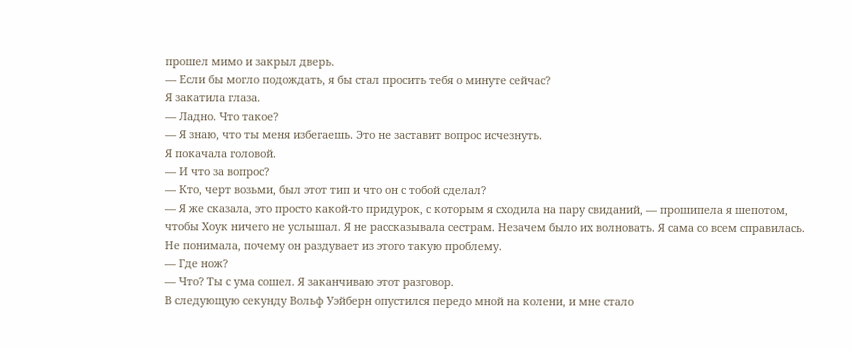прошел мимо и закрыл дверь.
— Если бы могло подождать, я бы стал просить тебя о минуте сейчас?
Я закатила глаза.
— Ладно. Что такое?
— Я знаю, что ты меня избегаешь. Это не заставит вопрос исчезнуть.
Я покачала головой.
— И что за вопрос?
— Кто, черт возьми, был этот тип и что он с тобой сделал?
— Я же сказала, это просто какой-то придурок, с которым я сходила на пару свиданий, — прошипела я шепотом, чтобы Хоук ничего не услышал. Я не рассказывала сестрам. Незачем было их волновать. Я сама со всем справилась. Не понимала, почему он раздувает из этого такую проблему.
— Где нож?
— Что? Ты с ума сошел. Я заканчиваю этот разговор.
В следующую секунду Вольф Уэйберн опустился передо мной на колени, и мне стало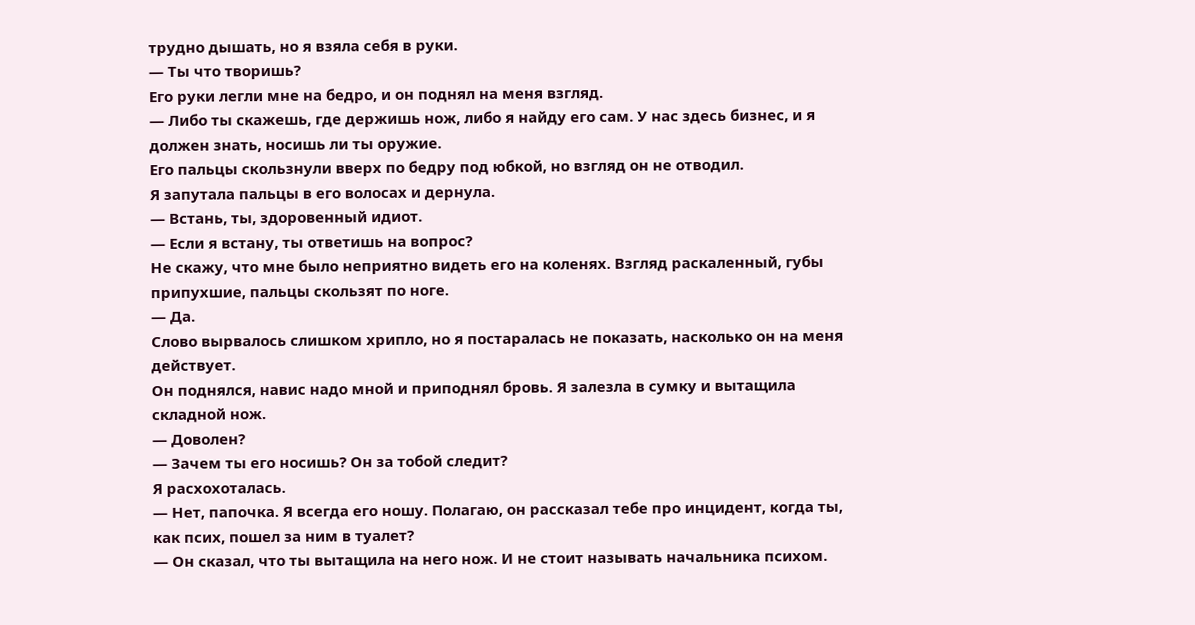трудно дышать, но я взяла себя в руки.
— Ты что творишь?
Его руки легли мне на бедро, и он поднял на меня взгляд.
— Либо ты скажешь, где держишь нож, либо я найду его сам. У нас здесь бизнес, и я должен знать, носишь ли ты оружие.
Его пальцы скользнули вверх по бедру под юбкой, но взгляд он не отводил.
Я запутала пальцы в его волосах и дернула.
— Встань, ты, здоровенный идиот.
— Если я встану, ты ответишь на вопрос?
Не скажу, что мне было неприятно видеть его на коленях. Взгляд раскаленный, губы припухшие, пальцы скользят по ноге.
— Да.
Слово вырвалось слишком хрипло, но я постаралась не показать, насколько он на меня действует.
Он поднялся, навис надо мной и приподнял бровь. Я залезла в сумку и вытащила складной нож.
— Доволен?
— Зачем ты его носишь? Он за тобой следит?
Я расхохоталась.
— Нет, папочка. Я всегда его ношу. Полагаю, он рассказал тебе про инцидент, когда ты, как псих, пошел за ним в туалет?
— Он сказал, что ты вытащила на него нож. И не стоит называть начальника психом.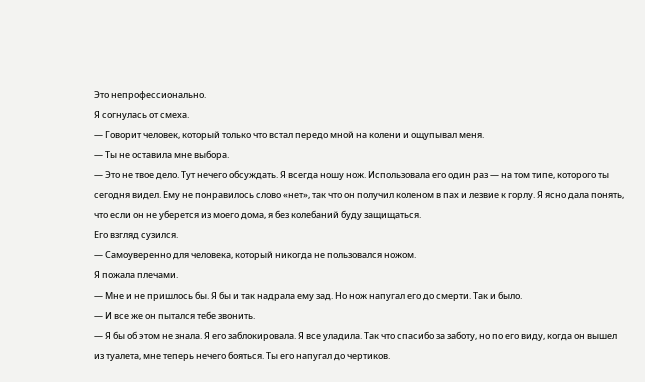Это непрофессионально.
Я согнулась от смеха.
— Говорит человек, который только что встал передо мной на колени и ощупывал меня.
— Ты не оставила мне выбора.
— Это не твое дело. Тут нечего обсуждать. Я всегда ношу нож. Использовала его один раз — на том типе, которого ты сегодня видел. Ему не понравилось слово «нет», так что он получил коленом в пах и лезвие к горлу. Я ясно дала понять, что если он не уберется из моего дома, я без колебаний буду защищаться.
Его взгляд сузился.
— Самоуверенно для человека, который никогда не пользовался ножом.
Я пожала плечами.
— Мне и не пришлось бы. Я бы и так надрала ему зад. Но нож напугал его до смерти. Так и было.
— И все же он пытался тебе звонить.
— Я бы об этом не знала. Я его заблокировала. Я все уладила. Так что спасибо за заботу, но по его виду, когда он вышел из туалета, мне теперь нечего бояться. Ты его напугал до чертиков.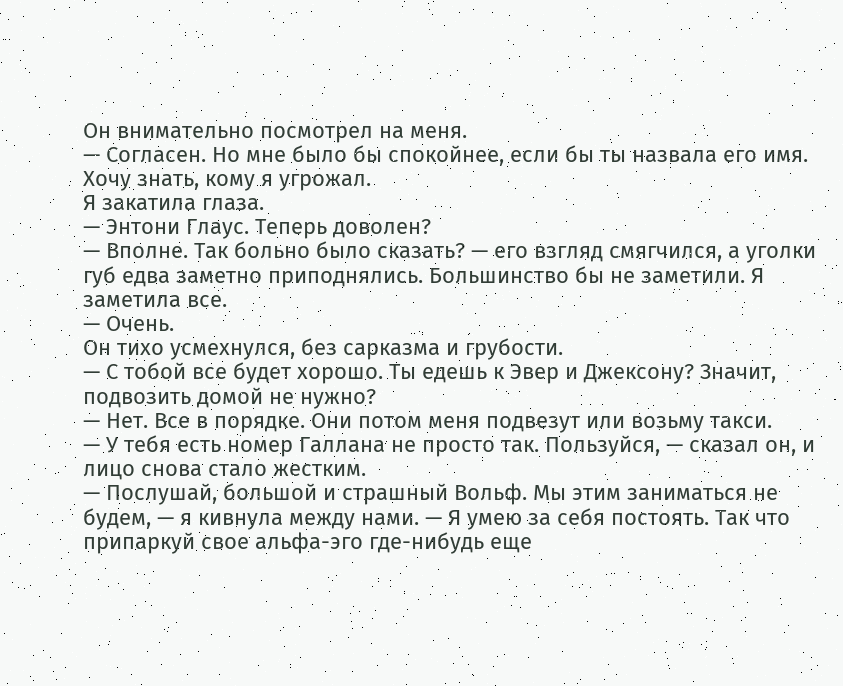Он внимательно посмотрел на меня.
— Согласен. Но мне было бы спокойнее, если бы ты назвала его имя. Хочу знать, кому я угрожал.
Я закатила глаза.
— Энтони Глаус. Теперь доволен?
— Вполне. Так больно было сказать? — его взгляд смягчился, а уголки губ едва заметно приподнялись. Большинство бы не заметили. Я заметила все.
— Очень.
Он тихо усмехнулся, без сарказма и грубости.
— С тобой все будет хорошо. Ты едешь к Эвер и Джексону? Значит, подвозить домой не нужно?
— Нет. Все в порядке. Они потом меня подвезут или возьму такси.
— У тебя есть номер Галлана не просто так. Пользуйся, — сказал он, и лицо снова стало жестким.
— Послушай, большой и страшный Вольф. Мы этим заниматься не будем, — я кивнула между нами. — Я умею за себя постоять. Так что припаркуй свое альфа-эго где-нибудь еще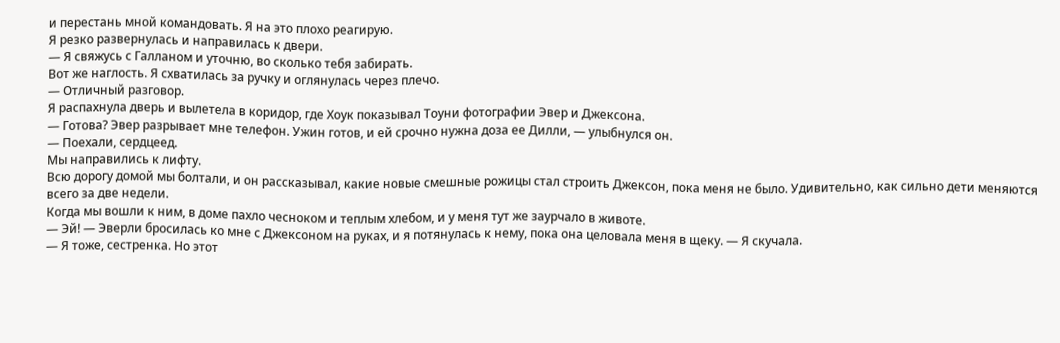и перестань мной командовать. Я на это плохо реагирую.
Я резко развернулась и направилась к двери.
— Я свяжусь с Галланом и уточню, во сколько тебя забирать.
Вот же наглость. Я схватилась за ручку и оглянулась через плечо.
— Отличный разговор.
Я распахнула дверь и вылетела в коридор, где Хоук показывал Тоуни фотографии Эвер и Джексона.
— Готова? Эвер разрывает мне телефон. Ужин готов, и ей срочно нужна доза ее Дилли, — улыбнулся он.
— Поехали, сердцеед.
Мы направились к лифту.
Всю дорогу домой мы болтали, и он рассказывал, какие новые смешные рожицы стал строить Джексон, пока меня не было. Удивительно, как сильно дети меняются всего за две недели.
Когда мы вошли к ним, в доме пахло чесноком и теплым хлебом, и у меня тут же заурчало в животе.
— Эй! — Эверли бросилась ко мне с Джексоном на руках, и я потянулась к нему, пока она целовала меня в щеку. — Я скучала.
— Я тоже, сестренка. Но этот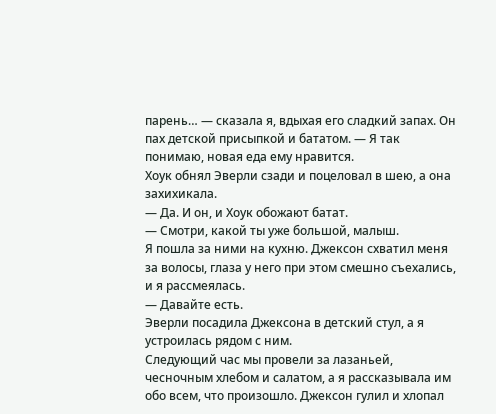парень… — сказала я, вдыхая его сладкий запах. Он пах детской присыпкой и бататом. — Я так понимаю, новая еда ему нравится.
Хоук обнял Эверли сзади и поцеловал в шею, а она захихикала.
— Да. И он, и Хоук обожают батат.
— Смотри, какой ты уже большой, малыш.
Я пошла за ними на кухню. Джексон схватил меня за волосы, глаза у него при этом смешно съехались, и я рассмеялась.
— Давайте есть.
Эверли посадила Джексона в детский стул, а я устроилась рядом с ним.
Следующий час мы провели за лазаньей, чесночным хлебом и салатом, а я рассказывала им обо всем, что произошло. Джексон гулил и хлопал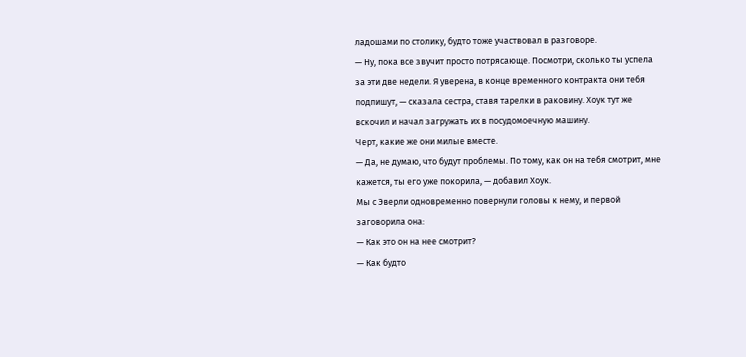ладошами по столику, будто тоже участвовал в разговоре.
— Ну, пока все звучит просто потрясающе. Посмотри, сколько ты успела за эти две недели. Я уверена, в конце временного контракта они тебя подпишут, — сказала сестра, ставя тарелки в раковину. Хоук тут же вскочил и начал загружать их в посудомоечную машину.
Черт, какие же они милые вместе.
— Да, не думаю, что будут проблемы. По тому, как он на тебя смотрит, мне кажется, ты его уже покорила, — добавил Хоук.
Мы с Эверли одновременно повернули головы к нему, и первой заговорила она:
— Как это он на нее смотрит?
— Как будто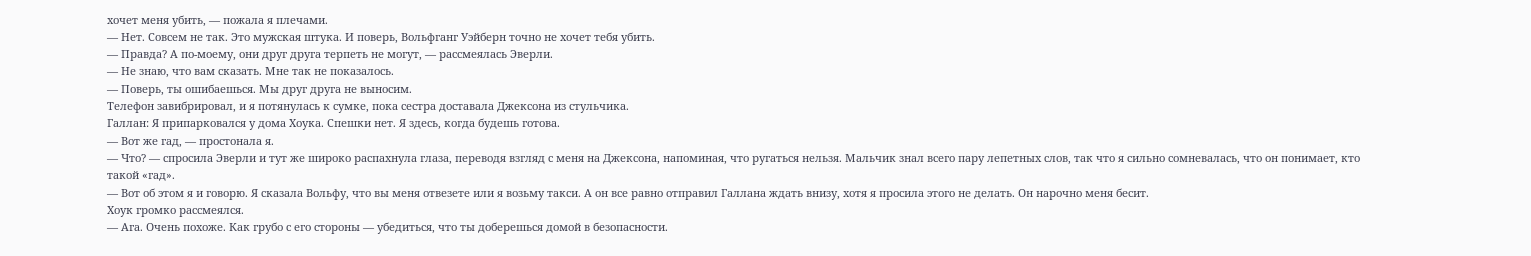хочет меня убить, — пожала я плечами.
— Нет. Совсем не так. Это мужская штука. И поверь, Вольфганг Уэйберн точно не хочет тебя убить.
— Правда? А по-моему, они друг друга терпеть не могут, — рассмеялась Эверли.
— Не знаю, что вам сказать. Мне так не показалось.
— Поверь, ты ошибаешься. Мы друг друга не выносим.
Телефон завибрировал, и я потянулась к сумке, пока сестра доставала Джексона из стульчика.
Галлан: Я припарковался у дома Хоука. Спешки нет. Я здесь, когда будешь готова.
— Вот же гад, — простонала я.
— Что? — спросила Эверли и тут же широко распахнула глаза, переводя взгляд с меня на Джексона, напоминая, что ругаться нельзя. Мальчик знал всего пару лепетных слов, так что я сильно сомневалась, что он понимает, кто такой «гад».
— Вот об этом я и говорю. Я сказала Вольфу, что вы меня отвезете или я возьму такси. А он все равно отправил Галлана ждать внизу, хотя я просила этого не делать. Он нарочно меня бесит.
Хоук громко рассмеялся.
— Ага. Очень похоже. Как грубо с его стороны — убедиться, что ты доберешься домой в безопасности.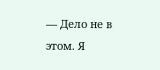— Дело не в этом. Я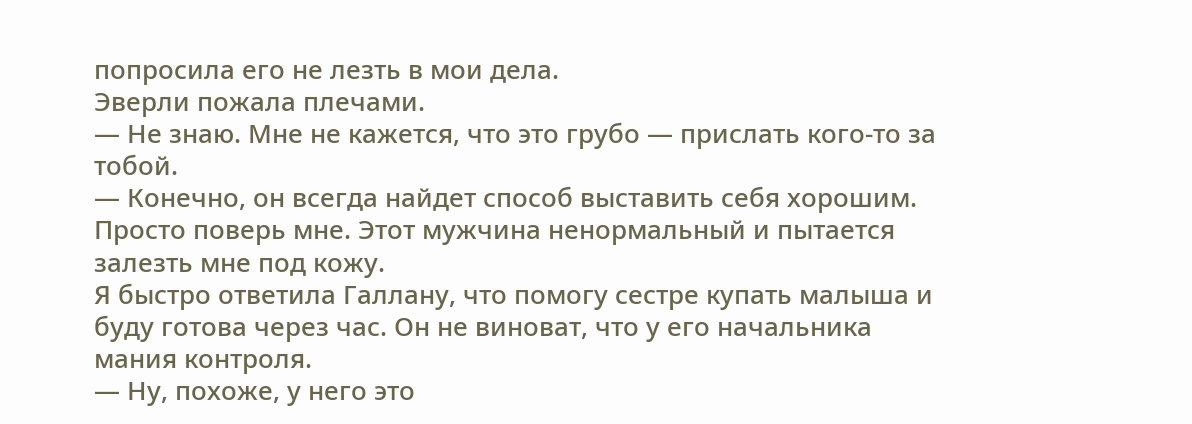попросила его не лезть в мои дела.
Эверли пожала плечами.
— Не знаю. Мне не кажется, что это грубо — прислать кого-то за тобой.
— Конечно, он всегда найдет способ выставить себя хорошим. Просто поверь мне. Этот мужчина ненормальный и пытается залезть мне под кожу.
Я быстро ответила Галлану, что помогу сестре купать малыша и буду готова через час. Он не виноват, что у его начальника мания контроля.
— Ну, похоже, у него это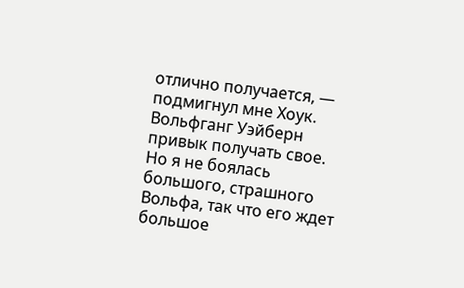отлично получается, — подмигнул мне Хоук.
Вольфганг Уэйберн привык получать свое.
Но я не боялась большого, страшного Вольфа, так что его ждет большое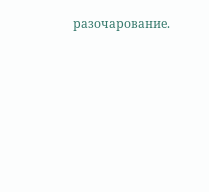разочарование.